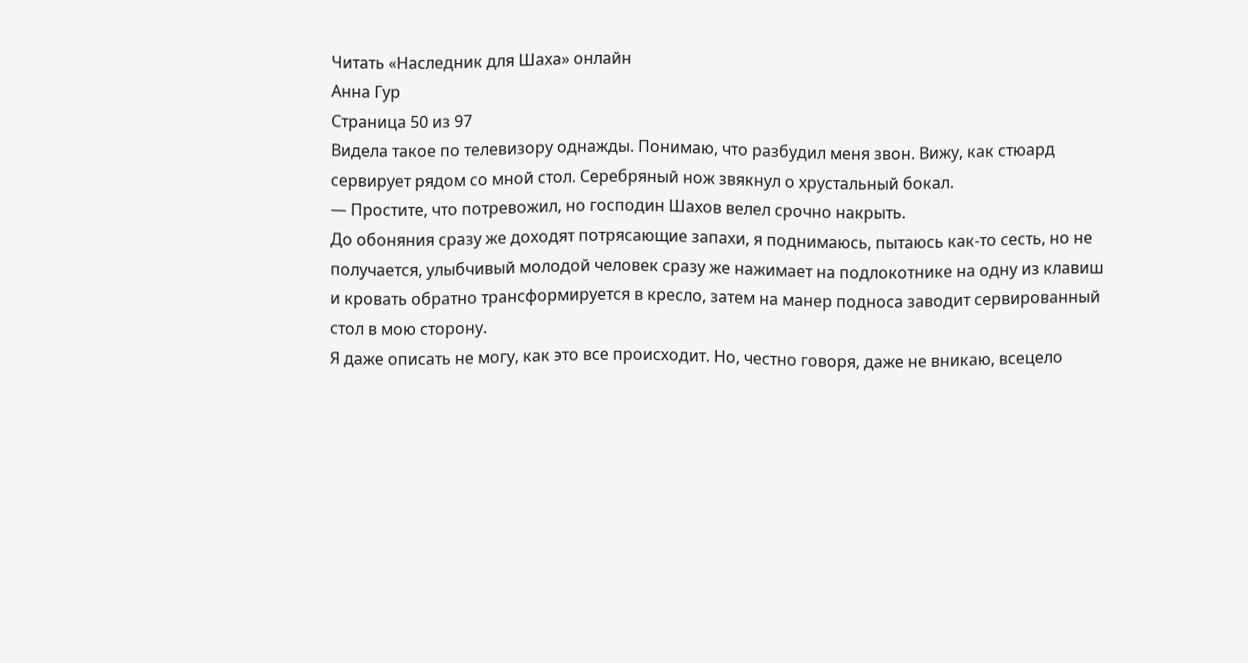Читать «Наследник для Шаха» онлайн
Анна Гур
Страница 50 из 97
Видела такое по телевизору однажды. Понимаю, что разбудил меня звон. Вижу, как стюард сервирует рядом со мной стол. Серебряный нож звякнул о хрустальный бокал.
— Простите, что потревожил, но господин Шахов велел срочно накрыть.
До обоняния сразу же доходят потрясающие запахи, я поднимаюсь, пытаюсь как-то сесть, но не получается, улыбчивый молодой человек сразу же нажимает на подлокотнике на одну из клавиш и кровать обратно трансформируется в кресло, затем на манер подноса заводит сервированный стол в мою сторону.
Я даже описать не могу, как это все происходит. Но, честно говоря, даже не вникаю, всецело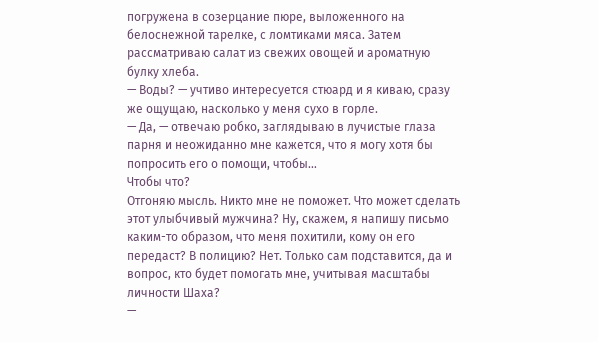погружена в созерцание пюре, выложенного на белоснежной тарелке, с ломтиками мяса. Затем рассматриваю салат из свежих овощей и ароматную булку хлеба.
— Воды? — учтиво интересуется стюард и я киваю, сразу же ощущаю, насколько у меня сухо в горле.
— Да, — отвечаю робко, заглядываю в лучистые глаза парня и неожиданно мне кажется, что я могу хотя бы попросить его о помощи, чтобы…
Чтобы что?
Отгоняю мысль. Никто мне не поможет. Что может сделать этот улыбчивый мужчина? Ну, скажем, я напишу письмо каким-то образом, что меня похитили, кому он его передаст? В полицию? Нет. Только сам подставится, да и вопрос, кто будет помогать мне, учитывая масштабы личности Шаха?
—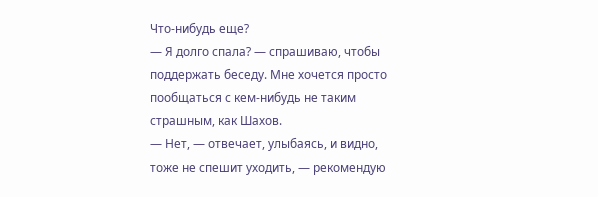Что-нибудь еще?
— Я долго спала? — спрашиваю, чтобы поддержать беседу. Мне хочется просто пообщаться с кем-нибудь не таким страшным, как Шахов.
— Нет, — отвечает, улыбаясь, и видно, тоже не спешит уходить, — рекомендую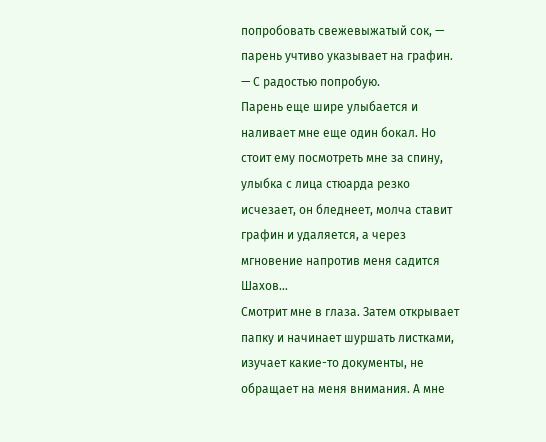попробовать свежевыжатый сок, — парень учтиво указывает на графин.
— С радостью попробую.
Парень еще шире улыбается и наливает мне еще один бокал. Но стоит ему посмотреть мне за спину, улыбка с лица стюарда резко исчезает, он бледнеет, молча ставит графин и удаляется, а через мгновение напротив меня садится Шахов…
Смотрит мне в глаза. Затем открывает папку и начинает шуршать листками, изучает какие-то документы, не обращает на меня внимания. А мне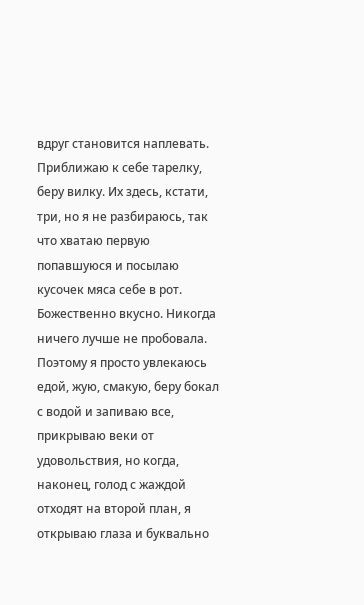вдруг становится наплевать. Приближаю к себе тарелку, беру вилку. Их здесь, кстати, три, но я не разбираюсь, так что хватаю первую попавшуюся и посылаю кусочек мяса себе в рот.
Божественно вкусно. Никогда ничего лучше не пробовала. Поэтому я просто увлекаюсь едой, жую, смакую, беру бокал с водой и запиваю все, прикрываю веки от удовольствия, но когда, наконец, голод с жаждой отходят на второй план, я открываю глаза и буквально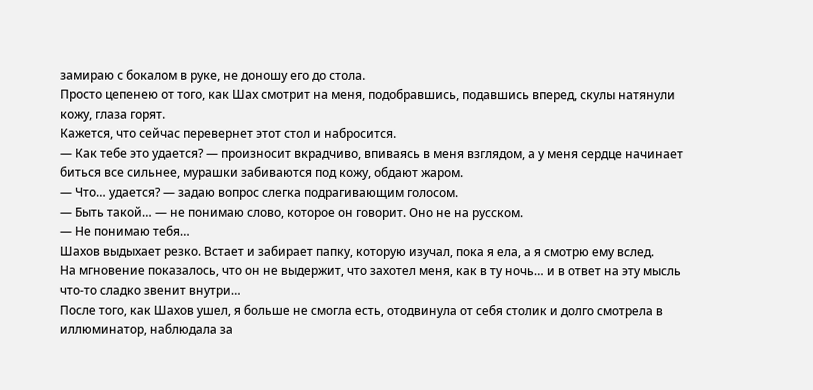замираю с бокалом в руке, не доношу его до стола.
Просто цепенею от того, как Шах смотрит на меня, подобравшись, подавшись вперед, скулы натянули кожу, глаза горят.
Кажется, что сейчас перевернет этот стол и набросится.
— Как тебе это удается? — произносит вкрадчиво, впиваясь в меня взглядом, а у меня сердце начинает биться все сильнее, мурашки забиваются под кожу, обдают жаром.
— Что… удается? — задаю вопрос слегка подрагивающим голосом.
— Быть такой… — не понимаю слово, которое он говорит. Оно не на русском.
— Не понимаю тебя…
Шахов выдыхает резко. Встает и забирает папку, которую изучал, пока я ела, а я смотрю ему вслед.
На мгновение показалось, что он не выдержит, что захотел меня, как в ту ночь… и в ответ на эту мысль что-то сладко звенит внутри…
После того, как Шахов ушел, я больше не смогла есть, отодвинула от себя столик и долго смотрела в иллюминатор, наблюдала за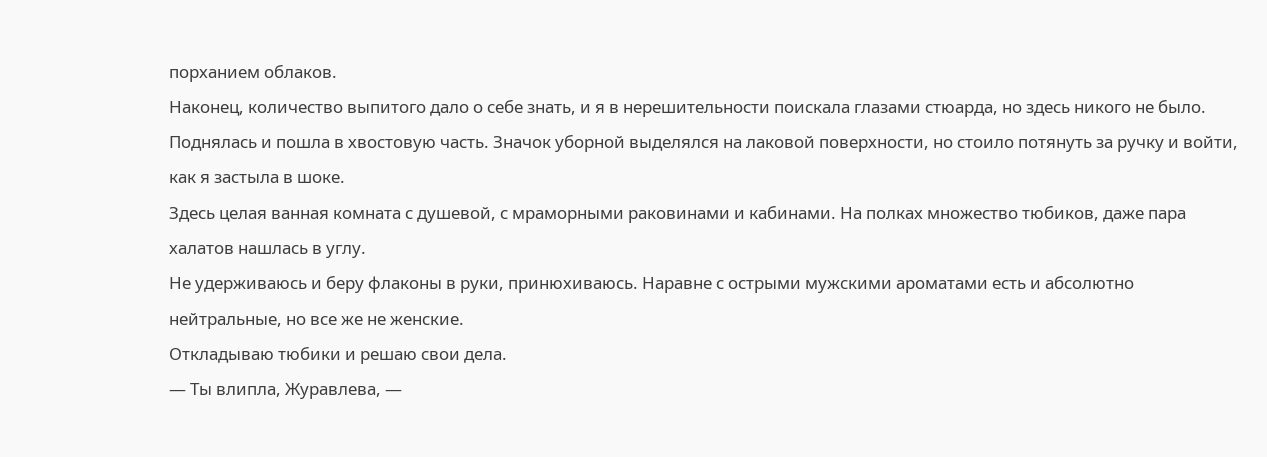порханием облаков.
Наконец, количество выпитого дало о себе знать, и я в нерешительности поискала глазами стюарда, но здесь никого не было. Поднялась и пошла в хвостовую часть. Значок уборной выделялся на лаковой поверхности, но стоило потянуть за ручку и войти, как я застыла в шоке.
Здесь целая ванная комната с душевой, с мраморными раковинами и кабинами. На полках множество тюбиков, даже пара халатов нашлась в углу.
Не удерживаюсь и беру флаконы в руки, принюхиваюсь. Наравне с острыми мужскими ароматами есть и абсолютно нейтральные, но все же не женские.
Откладываю тюбики и решаю свои дела.
— Ты влипла, Журавлева, —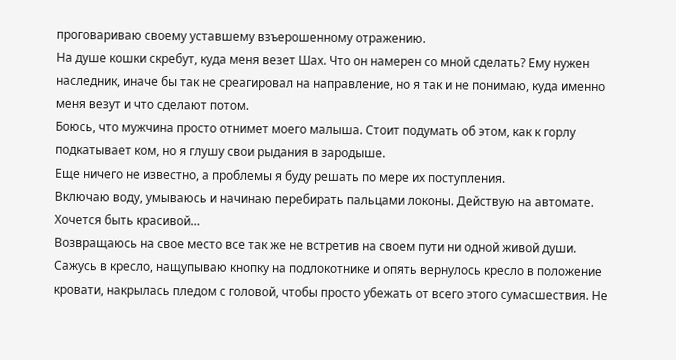проговариваю своему уставшему взъерошенному отражению.
На душе кошки скребут, куда меня везет Шах. Что он намерен со мной сделать? Ему нужен наследник, иначе бы так не среагировал на направление, но я так и не понимаю, куда именно меня везут и что сделают потом.
Боюсь, что мужчина просто отнимет моего малыша. Стоит подумать об этом, как к горлу подкатывает ком, но я глушу свои рыдания в зародыше.
Еще ничего не известно, а проблемы я буду решать по мере их поступления.
Включаю воду, умываюсь и начинаю перебирать пальцами локоны. Действую на автомате. Хочется быть красивой…
Возвращаюсь на свое место все так же не встретив на своем пути ни одной живой души. Сажусь в кресло, нащупываю кнопку на подлокотнике и опять вернулось кресло в положение кровати, накрылась пледом с головой, чтобы просто убежать от всего этого сумасшествия. Не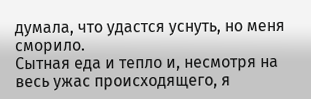думала, что удастся уснуть, но меня сморило.
Сытная еда и тепло и, несмотря на весь ужас происходящего, я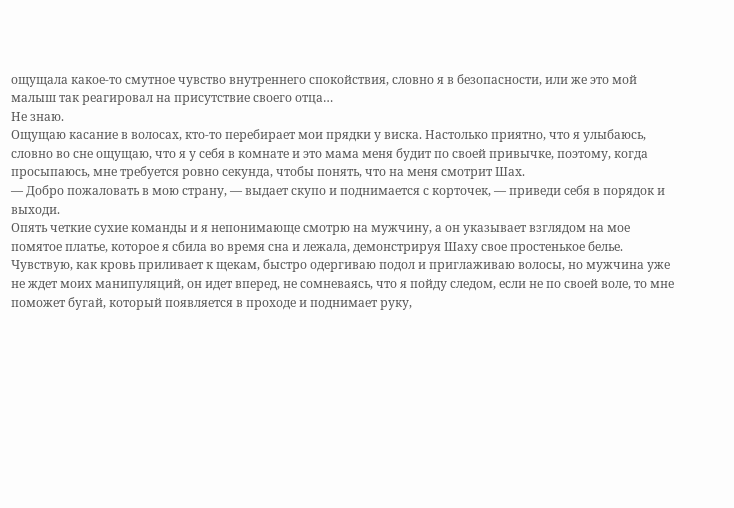ощущала какое-то смутное чувство внутреннего спокойствия, словно я в безопасности, или же это мой малыш так реагировал на присутствие своего отца…
Не знаю.
Ощущаю касание в волосах, кто-то перебирает мои прядки у виска. Настолько приятно, что я улыбаюсь, словно во сне ощущаю, что я у себя в комнате и это мама меня будит по своей привычке, поэтому, когда просыпаюсь, мне требуется ровно секунда, чтобы понять, что на меня смотрит Шах.
— Добро пожаловать в мою страну, — выдает скупо и поднимается с корточек, — приведи себя в порядок и выходи.
Опять четкие сухие команды и я непонимающе смотрю на мужчину, а он указывает взглядом на мое помятое платье, которое я сбила во время сна и лежала, демонстрируя Шаху свое простенькое белье.
Чувствую, как кровь приливает к щекам, быстро одергиваю подол и приглаживаю волосы, но мужчина уже не ждет моих манипуляций, он идет вперед, не сомневаясь, что я пойду следом, если не по своей воле, то мне поможет бугай, который появляется в проходе и поднимает руку,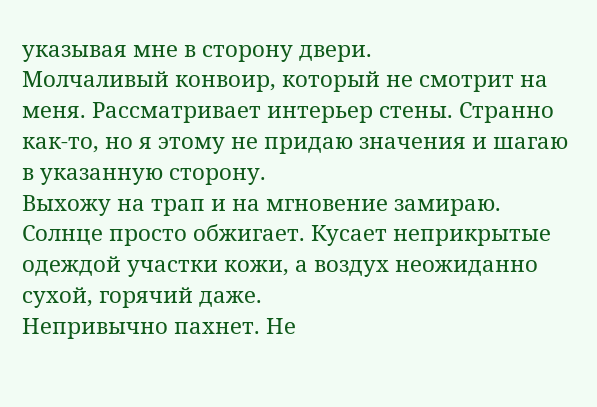указывая мне в сторону двери.
Молчаливый конвоир, который не смотрит на меня. Рассматривает интерьер стены. Странно как-то, но я этому не придаю значения и шагаю в указанную сторону.
Выхожу на трап и на мгновение замираю. Солнце просто обжигает. Кусает неприкрытые одеждой участки кожи, а воздух неожиданно сухой, горячий даже.
Непривычно пахнет. Не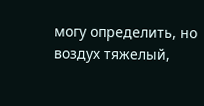могу определить, но воздух тяжелый,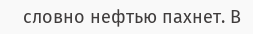словно нефтью пахнет. В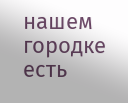нашем городке есть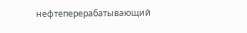нефтеперерабатывающий